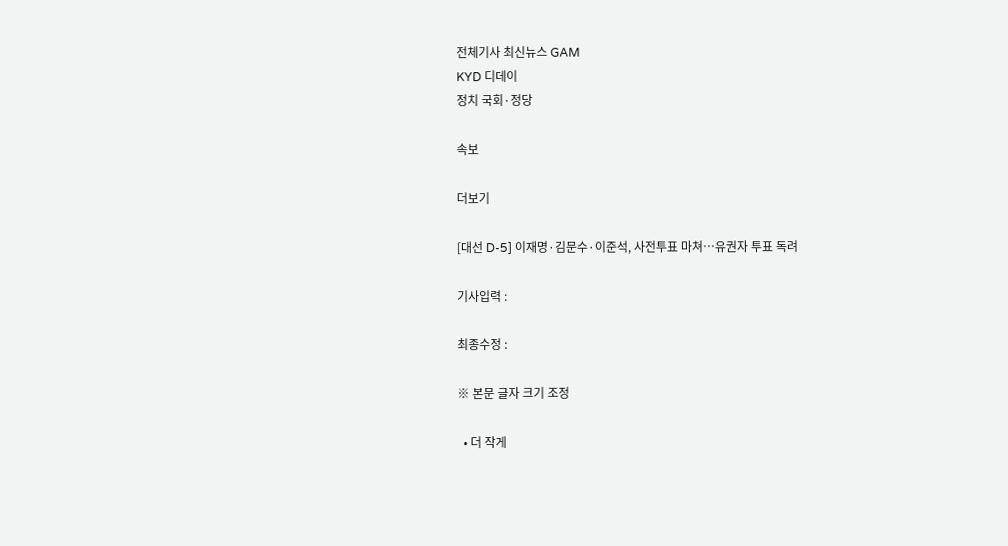전체기사 최신뉴스 GAM
KYD 디데이
정치 국회·정당

속보

더보기

[대선 D-5] 이재명·김문수·이준석, 사전투표 마쳐…유권자 투표 독려

기사입력 :

최종수정 :

※ 본문 글자 크기 조정

  • 더 작게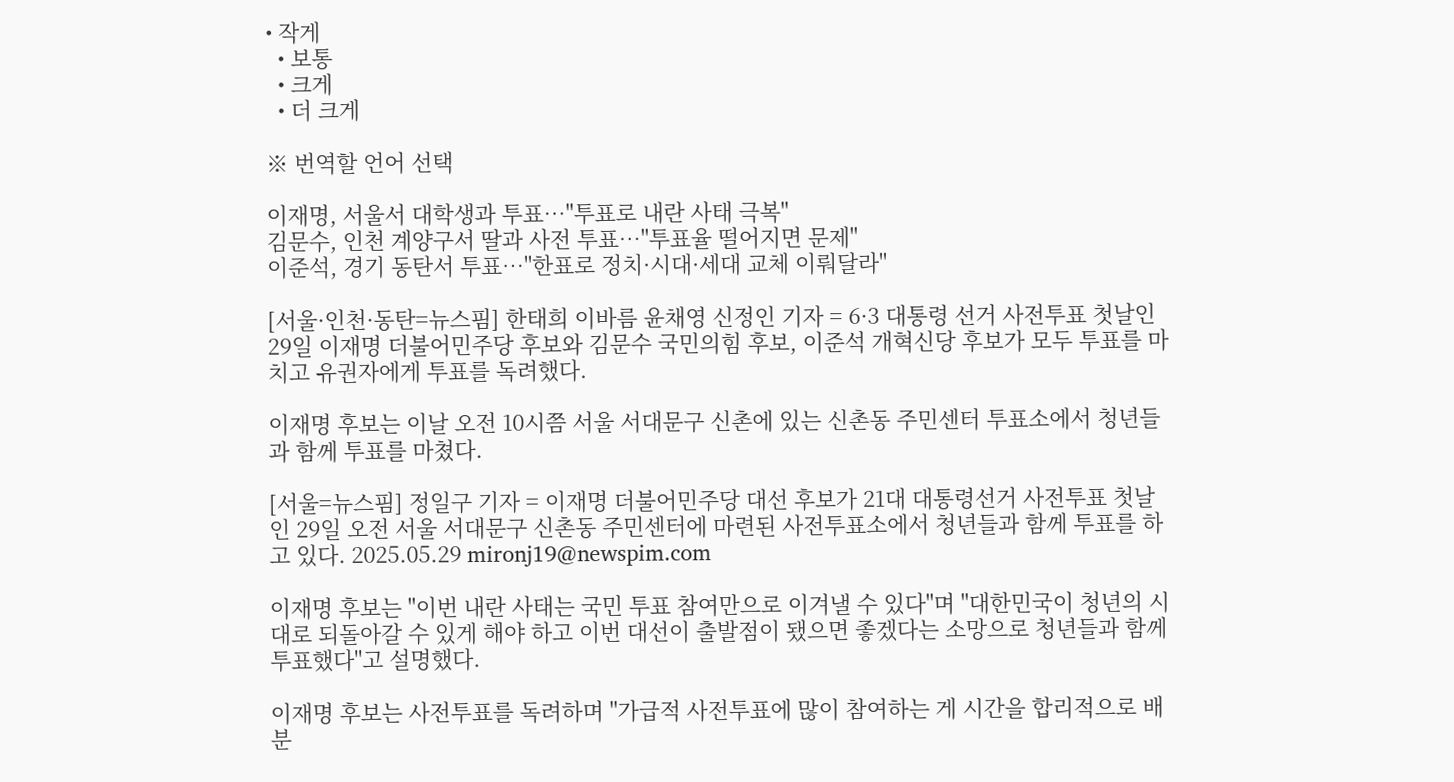• 작게
  • 보통
  • 크게
  • 더 크게

※ 번역할 언어 선택

이재명, 서울서 대학생과 투표…"투표로 내란 사태 극복"
김문수, 인천 계양구서 딸과 사전 투표…"투표율 떨어지면 문제"
이준석, 경기 동탄서 투표…"한표로 정치·시대·세대 교체 이뤄달라"

[서울·인천·동탄=뉴스핌] 한태희 이바름 윤채영 신정인 기자 = 6·3 대통령 선거 사전투표 첫날인 29일 이재명 더불어민주당 후보와 김문수 국민의힘 후보, 이준석 개혁신당 후보가 모두 투표를 마치고 유권자에게 투표를 독려했다.

이재명 후보는 이날 오전 10시쯤 서울 서대문구 신촌에 있는 신촌동 주민센터 투표소에서 청년들과 함께 투표를 마쳤다.

[서울=뉴스핌] 정일구 기자 = 이재명 더불어민주당 대선 후보가 21대 대통령선거 사전투표 첫날인 29일 오전 서울 서대문구 신촌동 주민센터에 마련된 사전투표소에서 청년들과 함께 투표를 하고 있다. 2025.05.29 mironj19@newspim.com

이재명 후보는 "이번 내란 사태는 국민 투표 참여만으로 이겨낼 수 있다"며 "대한민국이 청년의 시대로 되돌아갈 수 있게 해야 하고 이번 대선이 출발점이 됐으면 좋겠다는 소망으로 청년들과 함께 투표했다"고 설명했다.

이재명 후보는 사전투표를 독려하며 "가급적 사전투표에 많이 참여하는 게 시간을 합리적으로 배분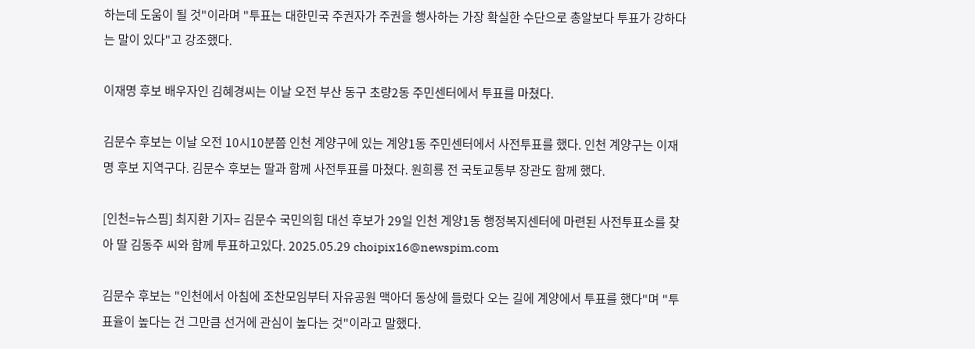하는데 도움이 될 것"이라며 "투표는 대한민국 주권자가 주권을 행사하는 가장 확실한 수단으로 총알보다 투표가 강하다는 말이 있다"고 강조했다.

이재명 후보 배우자인 김혜경씨는 이날 오전 부산 동구 초량2동 주민센터에서 투표를 마쳤다.

김문수 후보는 이날 오전 10시10분쯤 인천 계양구에 있는 계양1동 주민센터에서 사전투표를 했다. 인천 계양구는 이재명 후보 지역구다. 김문수 후보는 딸과 함께 사전투표를 마쳤다. 원희룡 전 국토교통부 장관도 함께 했다.

[인천=뉴스핌] 최지환 기자= 김문수 국민의힘 대선 후보가 29일 인천 계양1동 행정복지센터에 마련된 사전투표소를 찾아 딸 김동주 씨와 함께 투표하고있다. 2025.05.29 choipix16@newspim.com

김문수 후보는 "인천에서 아침에 조찬모임부터 자유공원 맥아더 동상에 들렀다 오는 길에 계양에서 투표를 했다"며 "투표율이 높다는 건 그만큼 선거에 관심이 높다는 것"이라고 말했다.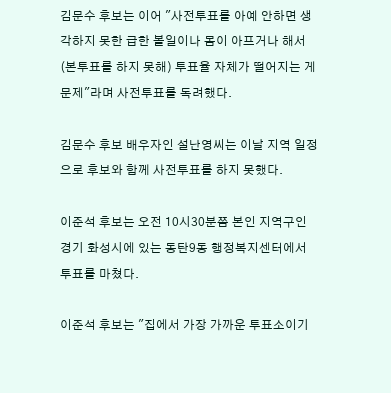김문수 후보는 이어 "사전투표를 아예 안하면 생각하지 못한 급한 볼일이나 몸이 아프거나 해서 (본투표를 하지 못해) 투표율 자체가 떨어지는 게 문제"라며 사전투표를 독려했다.

김문수 후보 배우자인 설난영씨는 이날 지역 일정으로 후보와 함께 사전투표를 하지 못했다.

이준석 후보는 오전 10시30분쯤 본인 지역구인 경기 화성시에 있는 동탄9동 행정복지센터에서 투표를 마쳤다.

이준석 후보는 "집에서 가장 가까운 투표소이기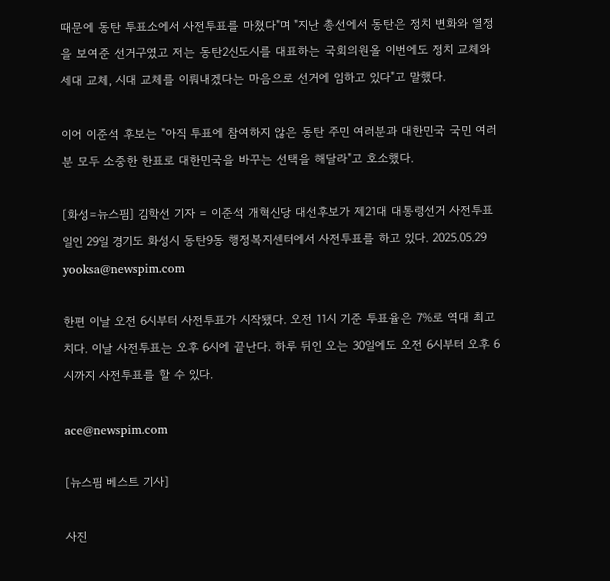때문에 동탄 투표소에서 사전투표를 마쳤다"며 "지난 총선에서 동탄은 정치 변화와 열정을 보여준 선거구였고 저는 동탄2신도시를 대표하는 국회의원올 이번에도 정치 교체와 세대 교체, 시대 교체를 이뤄내겠다는 마음으로 선거에 임하고 있다"고 말했다.

이어 이준석 후보는 "아직 투표에 참여하지 않은 동탄 주민 여러분과 대한민국 국민 여러분 모두 소중한 한표로 대한민국을 바꾸는 선택을 해달라"고 호소했다.

[화성=뉴스핌] 김학선 기자 = 이준석 개혁신당 대선후보가 제21대 대통령선거 사전투표일인 29일 경기도 화성시 동탄9동 행정복지센터에서 사전투표를 하고 있다. 2025.05.29 yooksa@newspim.com

한편 이날 오전 6시부터 사전투표가 시작됐다. 오전 11시 기준 투표율은 7%로 역대 최고치다. 이날 사전투표는 오후 6시에 끝난다. 하루 뒤인 오는 30일에도 오전 6시부터 오후 6시까지 사전투표를 할 수 있다.

ace@newspim.com

[뉴스핌 베스트 기사]

사진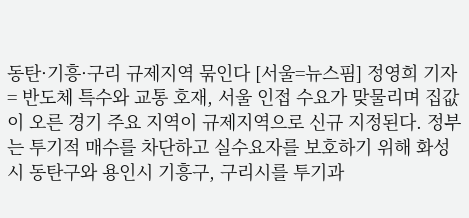동탄·기흥·구리 규제지역 묶인다 [서울=뉴스핌] 정영희 기자 = 반도체 특수와 교통 호재, 서울 인접 수요가 맞물리며 집값이 오른 경기 주요 지역이 규제지역으로 신규 지정된다. 정부는 투기적 매수를 차단하고 실수요자를 보호하기 위해 화성시 동탄구와 용인시 기흥구, 구리시를 투기과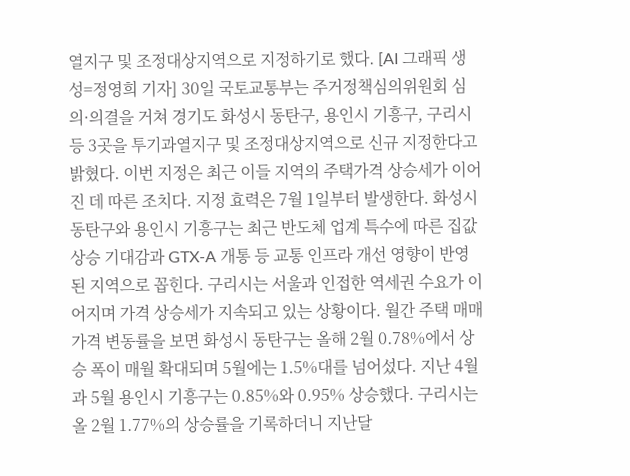열지구 및 조정대상지역으로 지정하기로 했다. [AI 그래픽 생성=정영희 기자] 30일 국토교통부는 주거정책심의위원회 심의·의결을 거쳐 경기도 화성시 동탄구, 용인시 기흥구, 구리시 등 3곳을 투기과열지구 및 조정대상지역으로 신규 지정한다고 밝혔다. 이번 지정은 최근 이들 지역의 주택가격 상승세가 이어진 데 따른 조치다. 지정 효력은 7월 1일부터 발생한다. 화성시 동탄구와 용인시 기흥구는 최근 반도체 업계 특수에 따른 집값 상승 기대감과 GTX-A 개통 등 교통 인프라 개선 영향이 반영된 지역으로 꼽힌다. 구리시는 서울과 인접한 역세권 수요가 이어지며 가격 상승세가 지속되고 있는 상황이다. 월간 주택 매매가격 변동률을 보면 화성시 동탄구는 올해 2월 0.78%에서 상승 폭이 매월 확대되며 5월에는 1.5%대를 넘어섰다. 지난 4월과 5월 용인시 기흥구는 0.85%와 0.95% 상승했다. 구리시는 올 2월 1.77%의 상승률을 기록하더니 지난달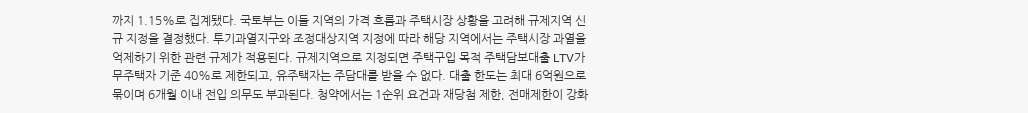까지 1.15%로 집계됐다. 국토부는 이들 지역의 가격 흐름과 주택시장 상황을 고려해 규제지역 신규 지정을 결정했다. 투기과열지구와 조정대상지역 지정에 따라 해당 지역에서는 주택시장 과열을 억제하기 위한 관련 규제가 적용된다. 규제지역으로 지정되면 주택구입 목적 주택담보대출 LTV가 무주택자 기준 40%로 제한되고, 유주택자는 주담대를 받을 수 없다. 대출 한도는 최대 6억원으로 묶이며 6개월 이내 전입 의무도 부과된다. 청약에서는 1순위 요건과 재당첨 제한, 전매제한이 강화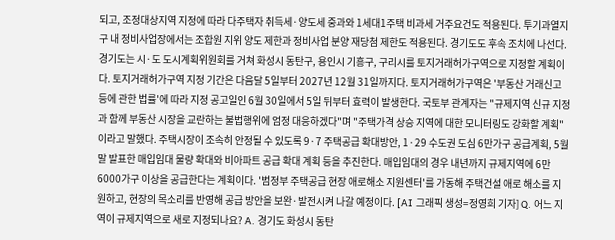되고, 조정대상지역 지정에 따라 다주택자 취득세·양도세 중과와 1세대1주택 비과세 거주요건도 적용된다. 투기과열지구 내 정비사업장에서는 조합원 지위 양도 제한과 정비사업 분양 재당첨 제한도 적용된다. 경기도도 후속 조치에 나선다. 경기도는 시·도 도시계획위원회를 거쳐 화성시 동탄구, 용인시 기흥구, 구리시를 토지거래허가구역으로 지정할 계획이다. 토지거래허가구역 지정 기간은 다음달 5일부터 2027년 12월 31일까지다. 토지거래허가구역은 '부동산 거래신고 등에 관한 법률'에 따라 지정 공고일인 6월 30일에서 5일 뒤부터 효력이 발생한다. 국토부 관계자는 "규제지역 신규 지정과 함께 부동산 시장을 교란하는 불법행위에 엄정 대응하겠다"며 "주택가격 상승 지역에 대한 모니터링도 강화할 계획"이라고 말했다. 주택시장이 조속히 안정될 수 있도록 9·7 주택공급 확대방안, 1·29 수도권 도심 6만가구 공급계획, 5월 말 발표한 매입임대 물량 확대와 비아파트 공급 확대 계획 등을 추진한다. 매입임대의 경우 내년까지 규제지역에 6만6000가구 이상을 공급한다는 계획이다. '범정부 주택공급 현장 애로해소 지원센터'를 가동해 주택건설 애로 해소를 지원하고, 현장의 목소리를 반영해 공급 방안을 보완·발전시켜 나갈 예정이다. [AI 그래픽 생성=정영희 기자] Q. 어느 지역이 규제지역으로 새로 지정되나요? A. 경기도 화성시 동탄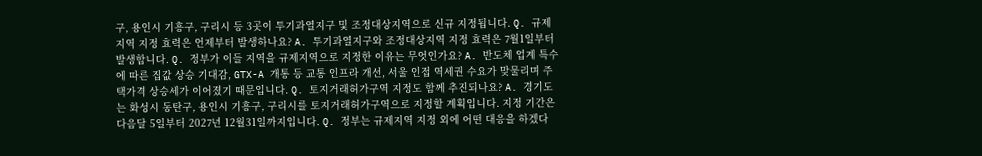구, 용인시 기흥구, 구리시 등 3곳이 투기과열지구 및 조정대상지역으로 신규 지정됩니다. Q. 규제지역 지정 효력은 언제부터 발생하나요? A. 투기과열지구와 조정대상지역 지정 효력은 7월1일부터 발생합니다. Q. 정부가 이들 지역을 규제지역으로 지정한 이유는 무엇인가요? A. 반도체 업계 특수에 따른 집값 상승 기대감, GTX-A 개통 등 교통 인프라 개선, 서울 인접 역세권 수요가 맞물리며 주택가격 상승세가 이어졌기 때문입니다. Q. 토지거래허가구역 지정도 함께 추진되나요? A. 경기도는 화성시 동탄구, 용인시 기흥구, 구리시를 토지거래허가구역으로 지정할 계획입니다. 지정 기간은 다음달 5일부터 2027년 12월31일까지입니다. Q. 정부는 규제지역 지정 외에 어떤 대응을 하겠다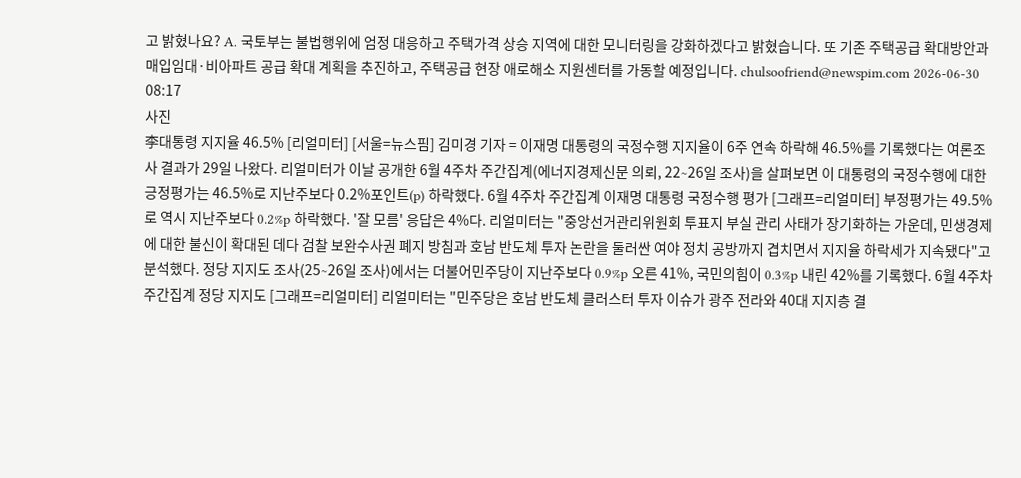고 밝혔나요? A. 국토부는 불법행위에 엄정 대응하고 주택가격 상승 지역에 대한 모니터링을 강화하겠다고 밝혔습니다. 또 기존 주택공급 확대방안과 매입임대·비아파트 공급 확대 계획을 추진하고, 주택공급 현장 애로해소 지원센터를 가동할 예정입니다. chulsoofriend@newspim.com 2026-06-30 08:17
사진
李대통령 지지율 46.5% [리얼미터] [서울=뉴스핌] 김미경 기자 = 이재명 대통령의 국정수행 지지율이 6주 연속 하락해 46.5%를 기록했다는 여론조사 결과가 29일 나왔다. 리얼미터가 이날 공개한 6월 4주차 주간집계(에너지경제신문 의뢰, 22∼26일 조사)을 살펴보면 이 대통령의 국정수행에 대한 긍정평가는 46.5%로 지난주보다 0.2%포인트(p) 하락했다. 6월 4주차 주간집계 이재명 대통령 국정수행 평가 [그래프=리얼미터] 부정평가는 49.5%로 역시 지난주보다 0.2%p 하락했다. '잘 모름' 응답은 4%다. 리얼미터는 "중앙선거관리위원회 투표지 부실 관리 사태가 장기화하는 가운데, 민생경제에 대한 불신이 확대된 데다 검찰 보완수사권 폐지 방침과 호남 반도체 투자 논란을 둘러싼 여야 정치 공방까지 겹치면서 지지율 하락세가 지속됐다"고 분석했다. 정당 지지도 조사(25∼26일 조사)에서는 더불어민주당이 지난주보다 0.9%p 오른 41%, 국민의힘이 0.3%p 내린 42%를 기록했다. 6월 4주차 주간집계 정당 지지도 [그래프=리얼미터] 리얼미터는 "민주당은 호남 반도체 클러스터 투자 이슈가 광주 전라와 40대 지지층 결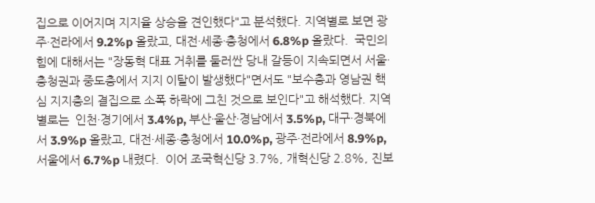집으로 이어지며 지지율 상승을 견인했다"고 분석했다. 지역별로 보면 광주·전라에서 9.2%p 올랐고, 대전·세종·충청에서 6.8%p 올랐다.  국민의힘에 대해서는 "장동혁 대표 거취를 둘러싼 당내 갈등이 지속되면서 서울·충청권과 중도층에서 지지 이탈이 발생했다"면서도 "보수층과 영남권 핵심 지지층의 결집으로 소폭 하락에 그친 것으로 보인다"고 해석했다. 지역별로는  인천·경기에서 3.4%p, 부산·울산·경남에서 3.5%p, 대구·경북에서 3.9%p 올랐고, 대전·세종·충청에서 10.0%p, 광주·전라에서 8.9%p, 서울에서 6.7%p 내렸다.  이어 조국혁신당 3.7%, 개혁신당 2.8%, 진보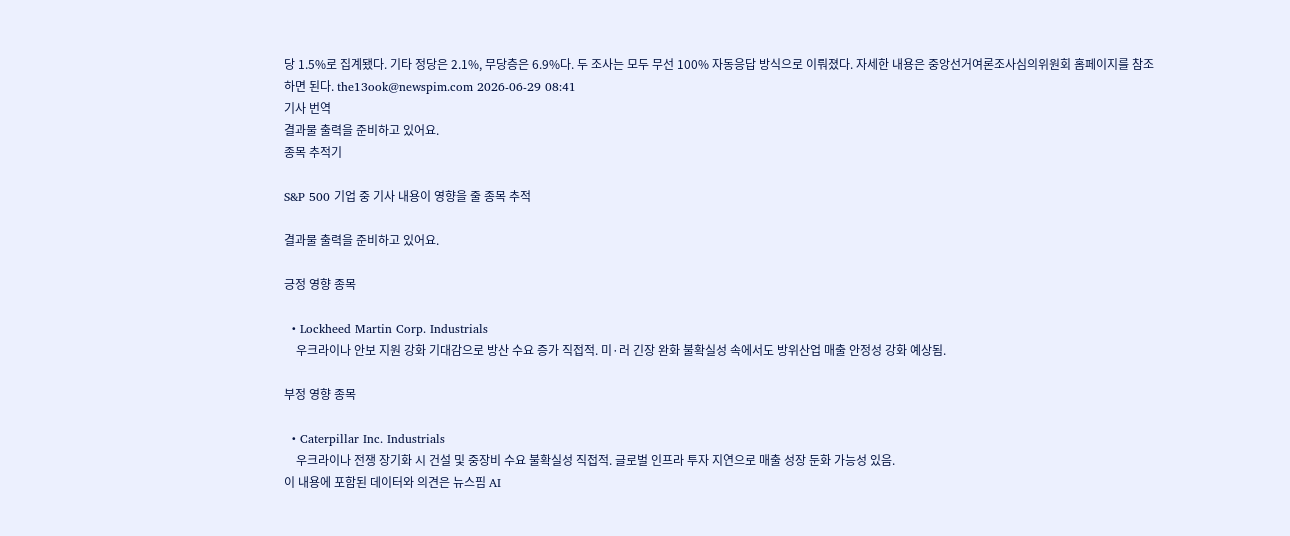당 1.5%로 집계됐다. 기타 정당은 2.1%, 무당층은 6.9%다. 두 조사는 모두 무선 100% 자동응답 방식으로 이뤄졌다. 자세한 내용은 중앙선거여론조사심의위원회 홈페이지를 참조하면 된다. the13ook@newspim.com 2026-06-29 08:41
기사 번역
결과물 출력을 준비하고 있어요.
종목 추적기

S&P 500 기업 중 기사 내용이 영향을 줄 종목 추적

결과물 출력을 준비하고 있어요.

긍정 영향 종목

  • Lockheed Martin Corp. Industrials
    우크라이나 안보 지원 강화 기대감으로 방산 수요 증가 직접적. 미·러 긴장 완화 불확실성 속에서도 방위산업 매출 안정성 강화 예상됨.

부정 영향 종목

  • Caterpillar Inc. Industrials
    우크라이나 전쟁 장기화 시 건설 및 중장비 수요 불확실성 직접적. 글로벌 인프라 투자 지연으로 매출 성장 둔화 가능성 있음.
이 내용에 포함된 데이터와 의견은 뉴스핌 AI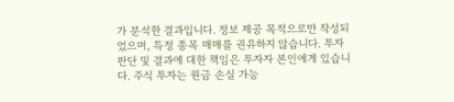가 분석한 결과입니다. 정보 제공 목적으로만 작성되었으며, 특정 종목 매매를 권유하지 않습니다. 투자 판단 및 결과에 대한 책임은 투자자 본인에게 있습니다. 주식 투자는 원금 손실 가능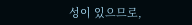성이 있으므로,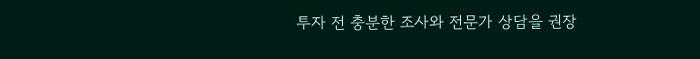투자 전 충분한 조사와 전문가 상담을 권장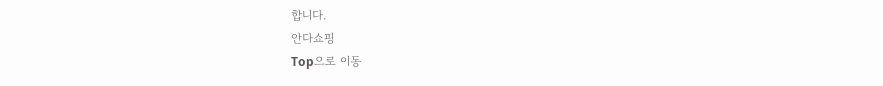합니다.
안다쇼핑
Top으로 이동